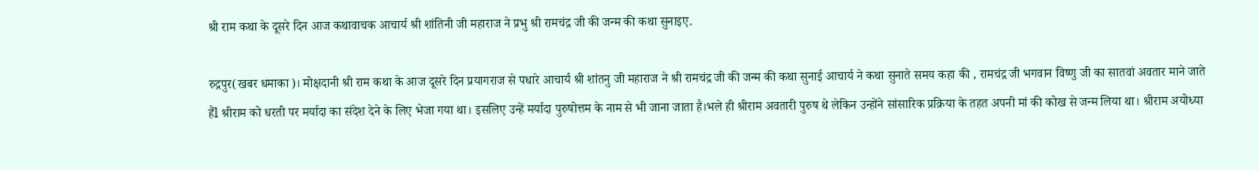श्री राम कथा के दूसरे दिन आज कथावाचक आचार्य श्री शांतिनी जी महाराज ने प्रभु श्री रामचंद्र जी की जन्म की कथा सुनाइए.

रुद्रपुर(खबर धमाका)। मोक्षदानी श्री राम कथा के आज दूसरे दिन प्रयागराज से पधारे आचार्य श्री शांतनु जी महाराज ने श्री रामचंद्र जी की जन्म की कथा सुनाई आचार्य ने कथा सुनाते समय कहा की , रामचंद्र जी भगवान विष्णु जी का सातवां अवतार माने जाते हैंl श्रीराम को धरती पर मर्यादा का संदेश देने के लिए भेजा गया था। इसलिए उन्हें मर्यादा पुरुषोत्तम के नाम से भी जाना जाता है।भले ही श्रीराम अवतारी पुरुष थे लेकिन उन्होंने सांसारिक प्रक्रिया के तहत अपनी मां की कोख से जन्म लिया था। श्रीराम अयोध्या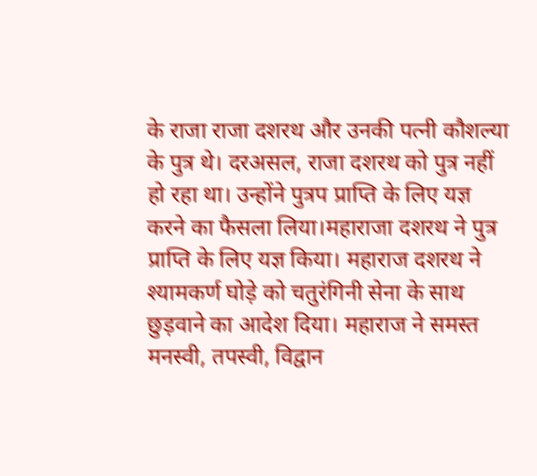के राजा राजा दशरथ और उनकी पत्नी कौशल्या के पुत्र थे। दरअसल, राजा दशरथ को पुत्र नहीं हो रहा था। उन्होंने पुत्रप प्राप्ति के लिए यज्ञ करने का फैसला लिया।महाराजा दशरथ ने पुत्र प्राप्ति के लिए यज्ञ किया। महाराज दशरथ ने श्यामकर्ण घोड़े को चतुरंगिनी सेना के साथ छुड़वाने का आदेश दिया। महाराज ने समस्त मनस्वी, तपस्वी, विद्वान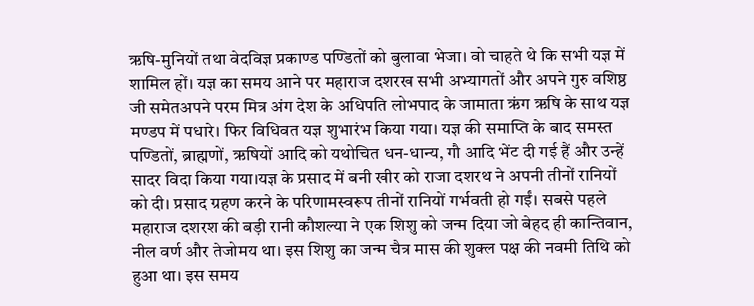ऋषि-मुनियों तथा वेदविज्ञ प्रकाण्ड पण्डितों को बुलावा भेजा। वो चाहते थे कि सभी यज्ञ में शामिल हों। यज्ञ का समय आने पर महाराज दशरख सभी अभ्यागतों और अपने गुरु वशिष्ठ जी समेतअपने परम मित्र अंग देश के अधिपति लोभपाद के जामाता ऋंग ऋषि के साथ यज्ञ मण्डप में पधारे। फिर विधिवत यज्ञ शुभारंभ किया गया। यज्ञ की समाप्ति के बाद समस्त पण्डितों, ब्राह्मणों, ऋषियों आदि को यथोचित धन-धान्य, गौ आदि भेंट दी गई हैं और उन्हें सादर विदा किया गया।यज्ञ के प्रसाद में बनी खीर को राजा दशरथ ने अपनी तीनों रानियों को दी। प्रसाद ग्रहण करने के परिणामस्वरूप तीनों रानियों गर्भवती हो गईं। सबसे पहले महाराज दशरश की बड़ी रानी कौशल्या ने एक शिशु को जन्म दिया जो बेहद ही कान्तिवान, नील वर्ण और तेजोमय था। इस शिशु का जन्म चैत्र मास की शुक्ल पक्ष की नवमी तिथि को हुआ था। इस समय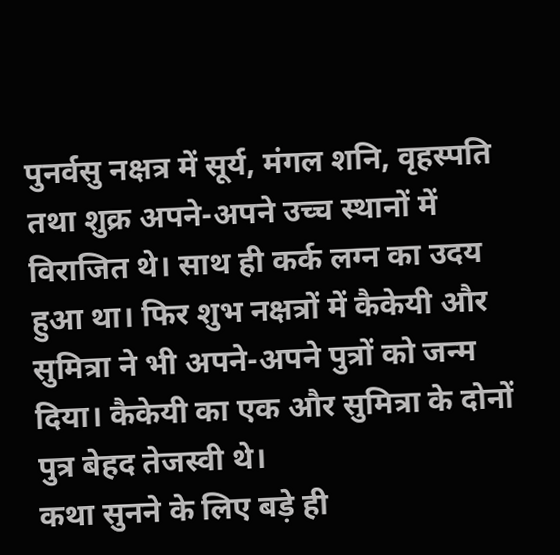पुनर्वसु नक्षत्र में सूर्य, मंगल शनि, वृहस्पति तथा शुक्र अपने-अपने उच्च स्थानों में विराजित थे। साथ ही कर्क लग्न का उदय हुआ था। फिर शुभ नक्षत्रों में कैकेयी और सुमित्रा ने भी अपने-अपने पुत्रों को जन्म दिया। कैकेयी का एक और सुमित्रा के दोनों पुत्र बेहद तेजस्वी थे।
कथा सुनने के लिए बड़े ही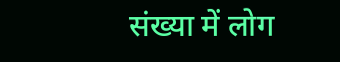संख्या में लोग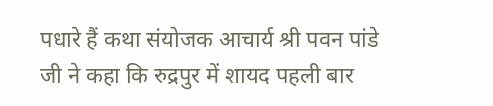पधारे हैं कथा संयोजक आचार्य श्री पवन पांडे जी ने कहा कि रुद्रपुर में शायद पहली बार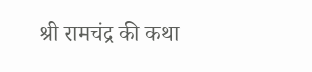श्री रामचंद्र की कथा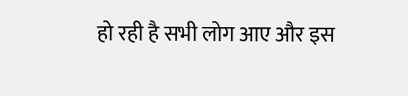हो रही है सभी लोग आए और इस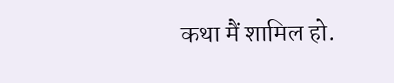कथा मैं शामिल हो.